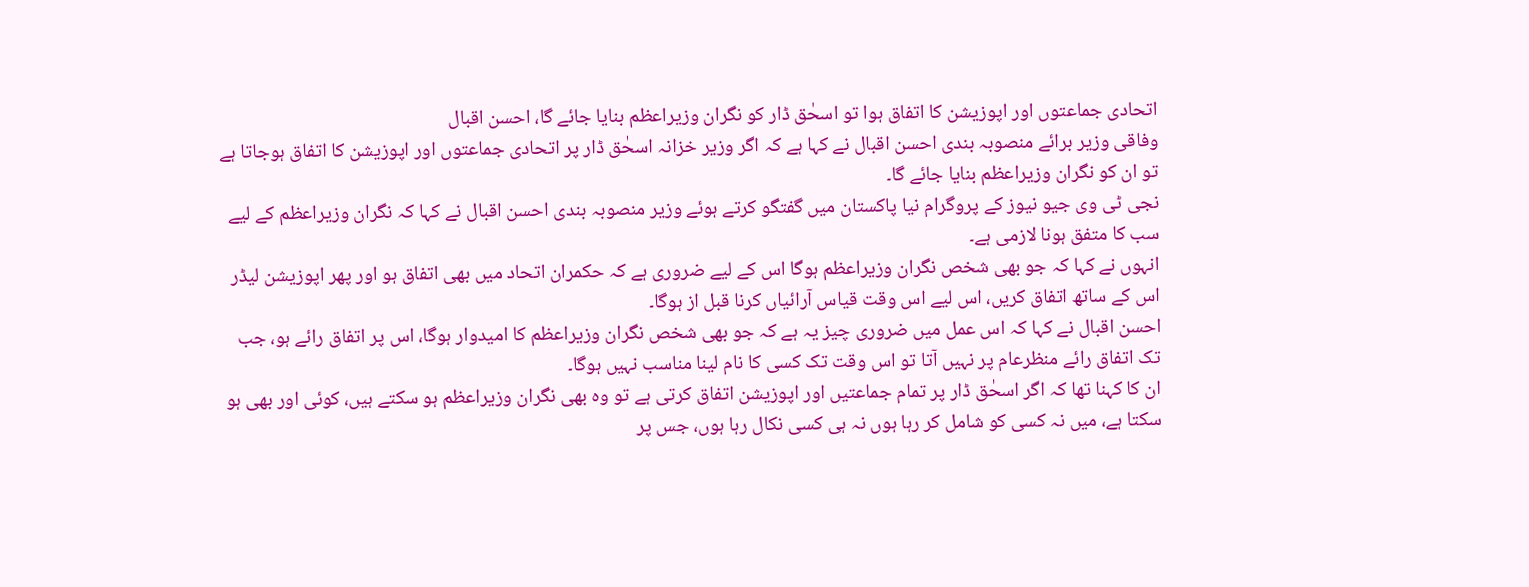اتحادی جماعتوں اور اپوزیشن کا اتفاق ہوا تو اسحٰق ڈار کو نگران وزیراعظم بنایا جائے گا، احسن اقبال
وفاقی وزیر برائے منصوبہ بندی احسن اقبال نے کہا ہے کہ اگر وزیر خزانہ اسحٰق ڈار پر اتحادی جماعتوں اور اپوزیشن کا اتفاق ہوجاتا ہے تو ان کو نگران وزیراعظم بنایا جائے گا۔
نجی ٹی وی جیو نیوز کے پروگرام نیا پاکستان میں گفتگو کرتے ہوئے وزیر منصوبہ بندی احسن اقبال نے کہا کہ نگران وزیراعظم کے لیے سب کا متفق ہونا لازمی ہے۔
انہوں نے کہا کہ جو بھی شخص نگران وزیراعظم ہوگا اس کے لیے ضروری ہے کہ حکمران اتحاد میں بھی اتفاق ہو اور پھر اپوزیشن لیڈر اس کے ساتھ اتفاق کریں، اس لیے اس وقت قیاس آرائیاں کرنا قبل از ہوگا۔
احسن اقبال نے کہا کہ اس عمل میں ضروری چیز یہ ہے کہ جو بھی شخص نگران وزیراعظم کا امیدوار ہوگا، اس پر اتفاق رائے ہو، جب تک اتفاق رائے منظرعام پر نہیں آتا تو اس وقت تک کسی کا نام لینا مناسب نہیں ہوگا۔
ان کا کہنا تھا کہ اگر اسحٰق ڈار پر تمام جماعتیں اور اپوزیشن اتفاق کرتی ہے تو وہ بھی نگران وزیراعظم ہو سکتے ہیں، کوئی اور بھی ہو سکتا ہے، میں نہ کسی کو شامل کر رہا ہوں نہ ہی کسی نکال رہا ہوں، جس پر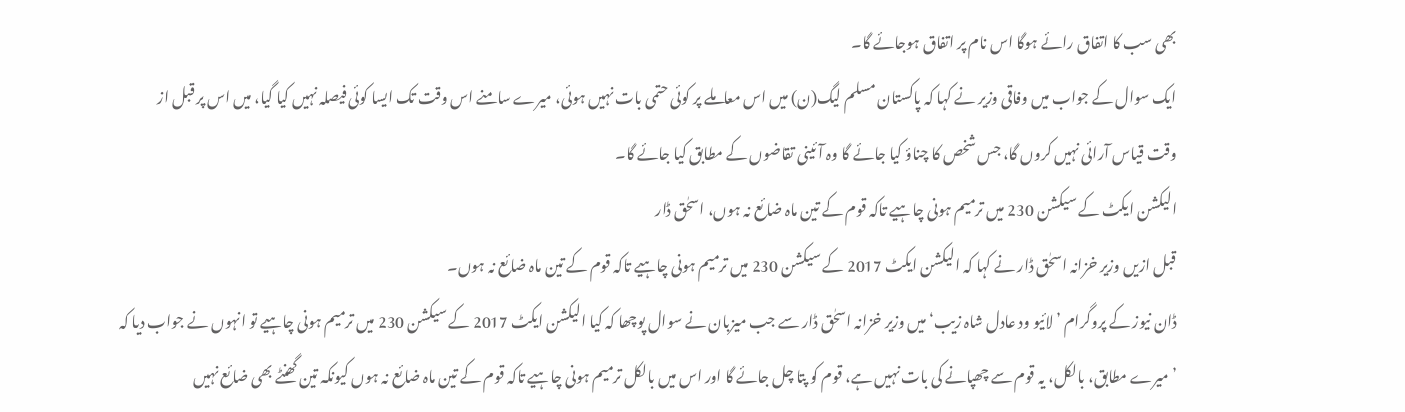بھی سب کا اتفاق رائے ہوگا اس نام پر اتفاق ہوجائے گا۔
ایک سوال کے جواب میں وفاقی وزیر نے کہا کہ پاکستان مسلم لیگ(ن) میں اس معاملے پر کوئی حتمی بات نہیں ہوئی، میرے سامنے اس وقت تک ایسا کوئی فیصلہ نہیں کیا گیا، میں اس پر قبل از وقت قیاس آرائی نہیں کروں گا، جس شخص کا چناؤ کیا جائے گا وہ آئینی تقاضوں کے مطابق کیا جائے گا۔
الیکشن ایکٹ کے سیکشن 230 میں ترمیم ہونی چاہیے تاکہ قوم کے تین ماہ ضائع نہ ہوں، اسحٰق ڈار
قبل ازیں وزیر خزانہ اسحٰق ڈار نے کہا کہ الیکشن ایکٹ 2017 کے سیکشن 230 میں ترمیم ہونی چاہیے تاکہ قوم کے تین ماہ ضائع نہ ہوں۔
ڈان نیوز کے پروگرام ’لائیو ود عادل شاہ زیب‘ میں وزیر خزانہ اسحٰق ڈار سے جب میزبان نے سوال پوچھا کہ کیا الیکشن ایکٹ 2017 کے سیکشن 230 میں ترمیم ہونی چاہیے تو انہوں نے جواب دیا کہ ’میرے مطابق، بالکل، یہ قوم سے چھپانے کی بات نہیں ہے، قوم کو پتا چل جائے گا اور اس میں بالکل ترمیم ہونی چاہیے تاکہ قوم کے تین ماہ ضائع نہ ہوں کیونکہ تین گھنٹے بھی ضائع نہیں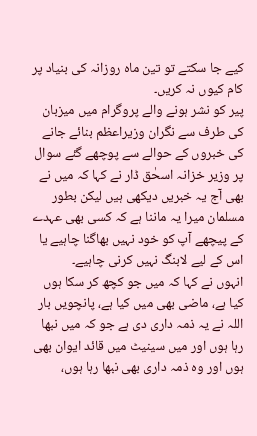کیے جا سکتے تو تین ماہ روزانہ کی بنیاد پر کام کیوں نہ کریں۔
پیر کو نشر ہونے والے پروگرام میں میزبان کی طرف سے نگران وزیراعظم بنائے جانے کی خبروں کے حوالے سے پوچھے گئے سوال پر وزیر خزانہ اسحٰق ڈار نے کہا کہ میں نے بھی آج یہ خبریں دیکھی ہیں لیکن بطور مسلمان میرا یہ ماننا ہے کہ کسی بھی عہدے کے پیچھے آپ کو خود نہیں بھاگنا چاہیے یا اس کے لیے لابنگ نہیں کرنی چاہیے۔
انہوں نے کہا کہ میں جو کچھ کر سکا ہوں کیا ہے، ماضی بھی میں کیا ہے، پانچویں بار اللہ نے یہ ذمہ داری دی ہے جو کہ میں نبھا رہا ہوں اور میں سینیٹ میں قائد ایوان بھی ہوں اور وہ ذمہ داری بھی نبھا رہا ہوں،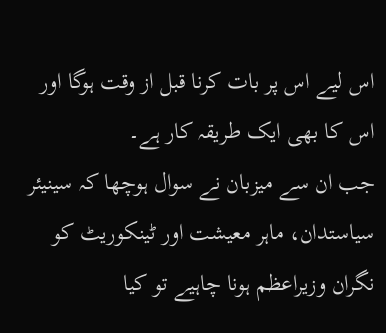اس لیے اس پر بات کرنا قبل از وقت ہوگا اور اس کا بھی ایک طریقہ کار ہے۔
جب ان سے میزبان نے سوال ہوچھا کہ سینیئر سیاستدان، ماہر معیشت اور ٹینکوریٹ کو نگران وزیراعظم ہونا چاہیے تو کیا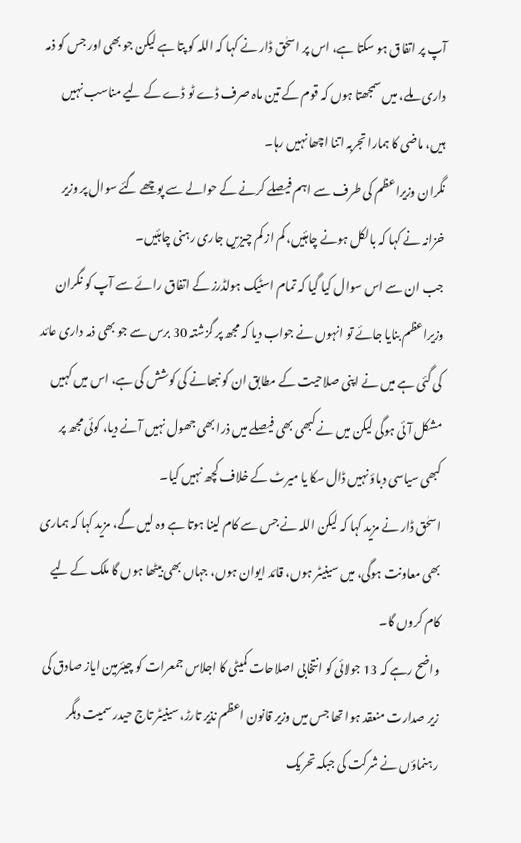آپ پر اتفاق ہو سکتا ہے، اس پر اسحٰق ڈار نے کہا کہ اللہ کو پتا ہے لیکن جو بھی اور جس کو ذمہ داری ملے، میں سمجھتا ہوں کہ قوم کے تین ماہ صرف ڈے ٹو ڈے کے لیے مناسب نہیں ہیں، ماضی کا ہمارا تجربہ اتنا اچھا نہیں رہا۔
نگران وزیراعظم کی طرف سے اہم فیصلے کرنے کے حوالے سے پوچھے گئے سوال پر وزیر خزانہ نے کہا کہ بالکل ہونے چاہئیں، کم از کم چیزیں جاری رہنی چاہئیں۔
جب ان سے اس سوال کیا گیا کہ تمام اسٹیک ہولڈرز کے اتفاق رائے سے آپ کو نگران وزیراعظم بنایا جائے تو انہوں نے جواب دیا کہ مجھ پر گزشتہ 30 برس سے جو بھی ذمہ داری عائد کی گئی ہے میں نے اپنی صلاحیت کے مطابق ان کو نبھانے کی کوشش کی ہے، اس میں کہیں مشکل آئی ہوگی لیکن میں نے کبھی بھی فیصلے میں ذرا بھی جھول نہیں آنے دیا، کوئی مجھ پر کبھی سیاسی دباؤ نہیں ڈال سکا یا میرٹ کے خلاف کچھ نہیں کیا۔
اسحٰق ڈار نے مزید کہا کہ لیکن اللہ نے جس سے کام لینا ہوتا ہے وہ لیں گے، مزید کہا کہ ہماری بھی معاونت ہوگی، میں سینیٹر ہوں، قائد ایوان ہوں، جہاں بھی بیٹھا ہوں گا ملک کے لیے کام کروں گا۔
واضح رہے کہ 13 جولائی کو انتخابی اصلاحات کمیٹی کا اجلاس جمعرات کو چیئرمین ایاز صادق کی زیر صدارت منعقد ہوا تھا جس میں وزیر قانون اعظم نذیر تارڑ، سینیٹر تاج حیدر سمیت دہگر رہنماؤں نے شرکت کی جبکہ تحریک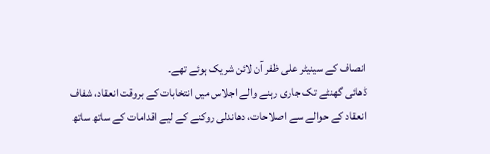انصاف کے سینیٹر علی ظفر آن لائن شریک ہوئے تھے۔
ڈھائی گھنٹے تک جاری رہنے والے اجلاس میں انتخابات کے بروقت انعقاد، شفاف انعقاد کے حوالے سے اصلاحات، دھاندلی روکنے کے لیے اقدامات کے ساتھ ساتھ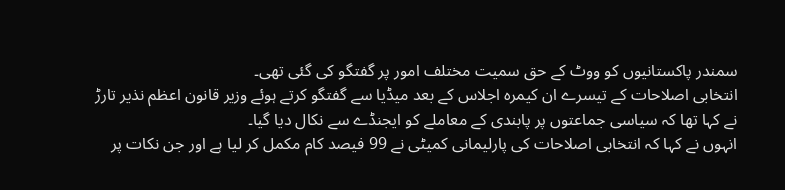سمندر پاکستانیوں کو ووٹ کے حق سمیت مختلف امور پر گفتگو کی گئی تھی۔
انتخابی اصلاحات کے تیسرے ان کیمرہ اجلاس کے بعد میڈیا سے گفتگو کرتے ہوئے وزیر قانون اعظم نذیر تارڑ نے کہا تھا کہ سیاسی جماعتوں پر پابندی کے معاملے کو ایجنڈے سے نکال دیا گیا۔
انہوں نے کہا کہ انتخابی اصلاحات کی پارلیمانی کمیٹی نے 99 فیصد کام مکمل کر لیا ہے اور جن نکات پر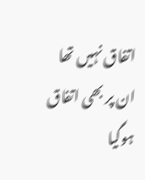اتفاق نہیں تھا ان پر بھی اتفاق ہوگیا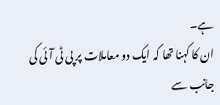ہے۔
ان کا کہنا تھا کہ ایک دو معاملات پر پی ٹی آئی کی جانب سے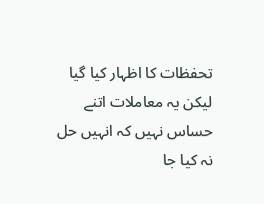تحفظات کا اظہار کیا گیا لیکن یہ معاملات اتنے حساس نہیں کہ انہیں حل نہ کیا جا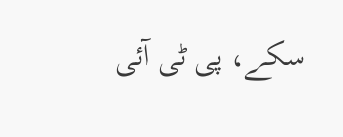سکے، پی ٹی آئی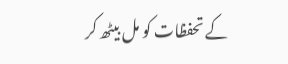کے تحفظات کو مل بیٹھ کر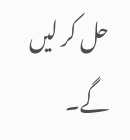حل کر لیں گے۔